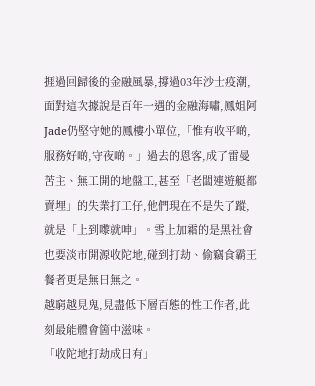捱過回歸後的金融風暴,撐過03年沙士疫潮,面對這次據說是百年一遇的金融海嘯,鳳姐阿Jade仍堅守她的鳳樓小單位,「惟有收平啲,服務好啲,守夜啲。」過去的恩客,成了雷曼苦主、無工開的地盤工,甚至「老闆連遊艇都賣埋」的失業打工仔,他們現在不是失了蹤,就是「上到嚟就呻」。雪上加霜的是黑社會也要淡市開源收陀地,碰到打劫、偷竊食霸王餐者更是無日無之。
越窮越見鬼,見盡低下層百態的性工作者,此刻最能體會箇中滋味。
「收陀地打劫成日有」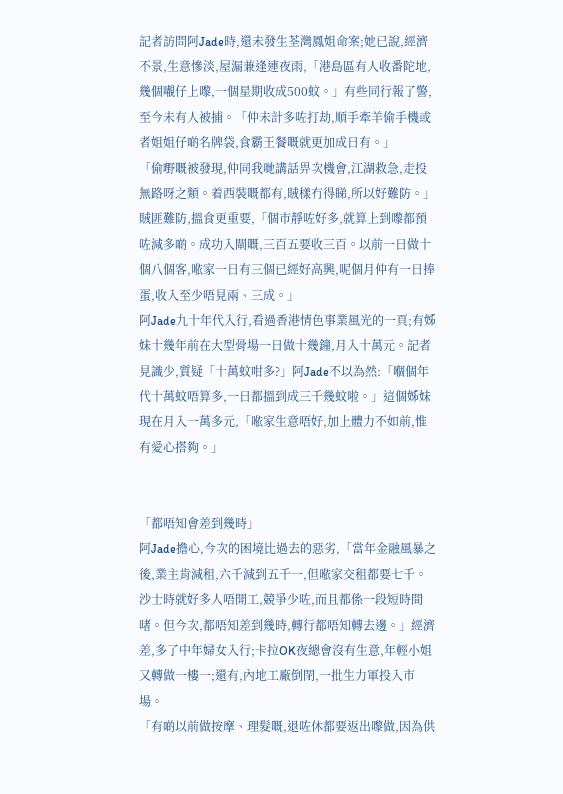記者訪問阿Jade時,還未發生荃灣鳳姐命案;她已說,經濟不景,生意慘淡,屋漏兼逢連夜雨,「港島區有人收番陀地,幾個𡃁仔上嚟,一個星期收成500蚊。」有些同行報了警,至今未有人被捕。「仲未計多咗打劫,順手牽羊偷手機或者姐姐仔啲名牌袋,食霸王餐嘅就更加成日有。」
「偷嘢嘅被發現,仲同我哋講話畀次機會,江湖救急,走投無路呀之類。着西裝嘅都有,賊樣冇得睇,所以好難防。」賊匪難防,搵食更重要,「個市靜咗好多,就算上到嚟都預咗減多啲。成功入閘嘅,三百五要收三百。以前一日做十個八個客,𠵱家一日有三個已經好高興,呢個月仲有一日捧蛋,收入至少唔見兩、三成。」
阿Jade九十年代入行,看過香港情色事業風光的一頁;有姊妹十幾年前在大型骨場一日做十幾鐘,月入十萬元。記者見識少,質疑「十萬蚊咁多?」阿Jade不以為然:「嗰個年代十萬蚊唔算多,一日都搵到成三千幾蚊啦。」這個姊妹現在月入一萬多元,「𠵱家生意唔好,加上體力不如前,惟有愛心搭夠。」


「都唔知會差到幾時」
阿Jade擔心,今次的困境比過去的惡劣,「當年金融風暴之後,業主肯減租,六千減到五千一,但𠵱家交租都要七千。沙士時就好多人唔開工,競爭少咗,而且都係一段短時間啫。但今次,都唔知差到幾時,轉行都唔知轉去邊。」經濟差,多了中年婦女入行;卡拉OK夜總會沒有生意,年輕小姐又轉做一樓一;還有,內地工廠倒閉,一批生力軍投入市場。
「有啲以前做按摩、理髮嘅,退咗休都要返出嚟做,因為供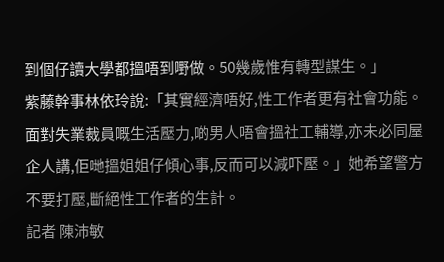到個仔讀大學都搵唔到嘢做。50幾歲惟有轉型謀生。」
紫藤幹事林依玲說:「其實經濟唔好,性工作者更有社會功能。面對失業裁員嘅生活壓力,啲男人唔會搵社工輔導,亦未必同屋企人講,佢哋搵姐姐仔傾心事,反而可以減吓壓。」她希望警方不要打壓,斷絕性工作者的生計。
記者 陳沛敏